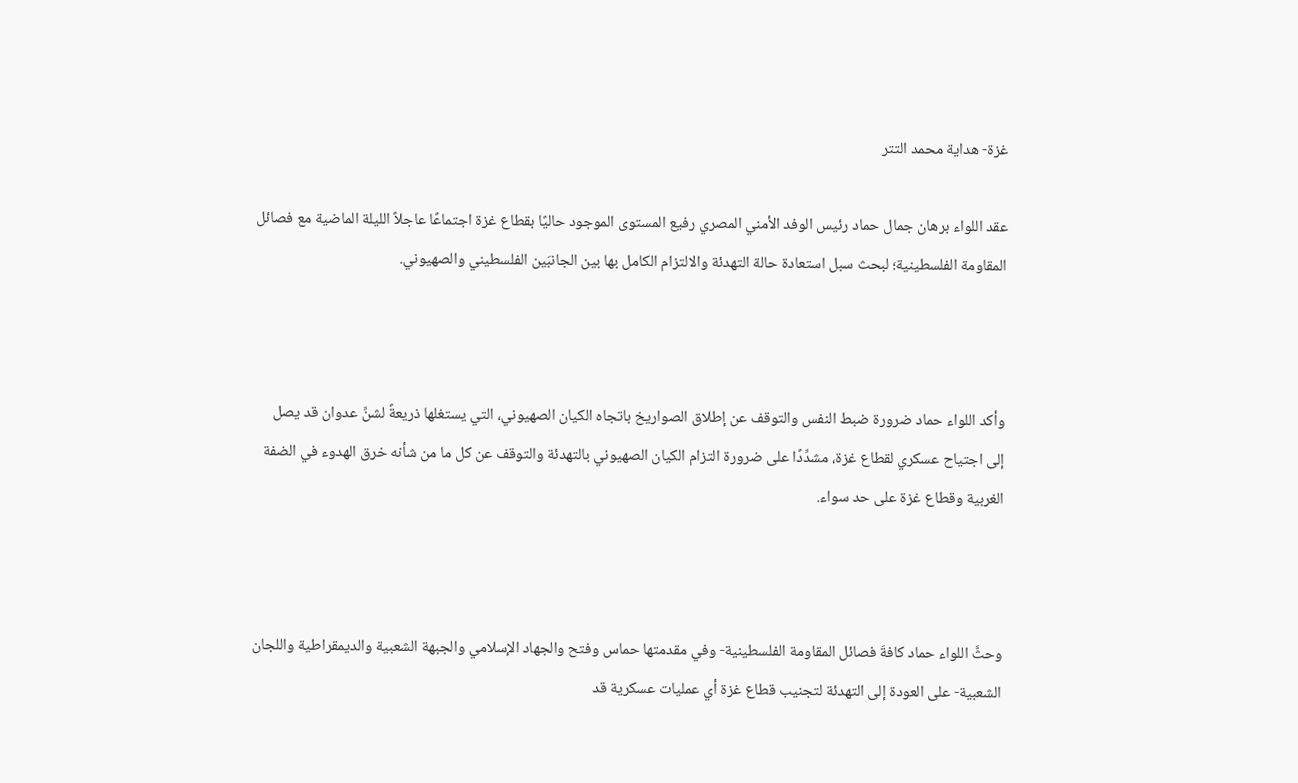غزة- هداية محمد التتر

عقد اللواء برهان جمال حماد رئيس الوفد الأمني المصري رفيع المستوى الموجود حاليًا بقطاع غزة اجتماعًا عاجلاً الليلة الماضية مع فصائل المقاومة الفلسطينية؛ لبحث سبل استعادة حالة التهدئة والالتزام الكامل بها بين الجانبَين الفلسطيني والصهيوني.



وأكد اللواء حماد ضرورة ضبط النفس والتوقف عن إطلاق الصواريخ باتجاه الكيان الصهيوني، التي يستغلها ذريعةً لشنِّ عدوان قد يصل إلى اجتياح عسكري لقطاع غزة، مشدِّدًا على ضرورة التزام الكيان الصهيوني بالتهدئة والتوقف عن كل ما من شأنه خرق الهدوء في الضفة الغربية وقطاع غزة على حد سواء.



وحثَّ اللواء حماد كافةَ فصائل المقاومة الفلسطينية- وفي مقدمتها حماس وفتح والجهاد الإسلامي والجبهة الشعبية والديمقراطية واللجان الشعبية- على العودة إلى التهدئة لتجنيب قطاع غزة أي عمليات عسكرية قد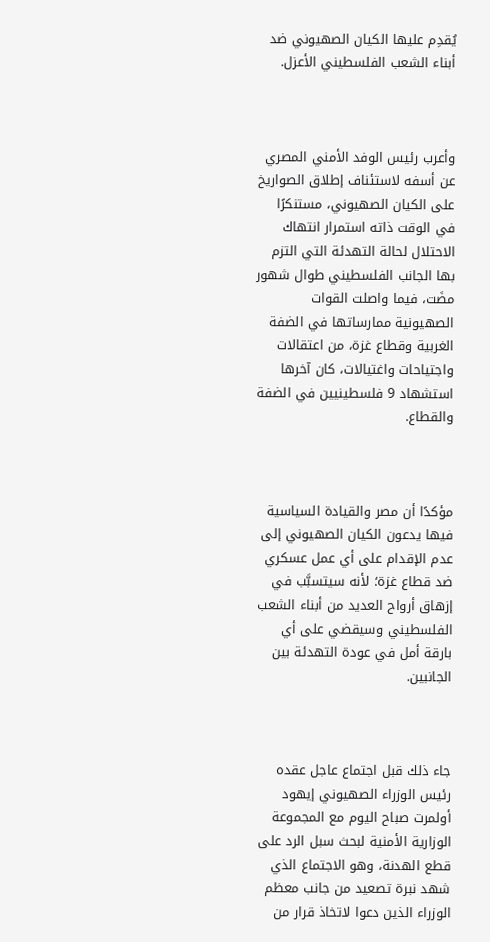يُقدِم عليها الكيان الصهيوني ضد أبناء الشعب الفلسطيني الأعزل.



وأعرب رئيس الوفد الأمني المصري عن أسفه لاستئناف إطلاق الصواريخ على الكيان الصهيوني، مستنكرًا في الوقت ذاته استمرار انتهاك الاحتلال لحالة التهدئة التي التزم بها الجانب الفلسطيني طوال شهور مضَت، فيما واصلت القوات الصهيونية ممارساتها في الضفة الغربية وقطاع غزة، من اعتقالات واجتياحات واغتيالات، كان آخرها استشهاد 9 فلسطينيين في الضفة والقطاع.



مؤكدًا أن مصر والقيادة السياسية فيها يدعون الكيان الصهيوني إلى عدم الإقدام على أي عمل عسكري ضد قطاع غزة؛ لأنه سيتسبَّب في إزهاق أرواح العديد من أبناء الشعب الفلسطيني وسيقضي على أي بارقة أمل في عودة التهدئة بين الجانبين.



جاء ذلك قبل اجتماع عاجل عقده رئيس الوزراء الصهيوني إيهود أولمرت صباح اليوم مع المجموعة الوزارية الأمنية لبحث سبل الرد على قطع الهدنة، وهو الاجتماع الذي شهد نبرة تصعيد من جانب معظم الوزراء الذين دعوا لاتخاذ قرار من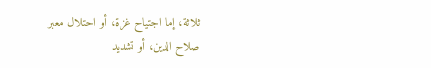ثلاثة، إما اجتياح غزة، أو احتلال معبر صلاح الدين، أو تشديد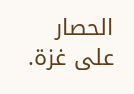الحصار على غزة.